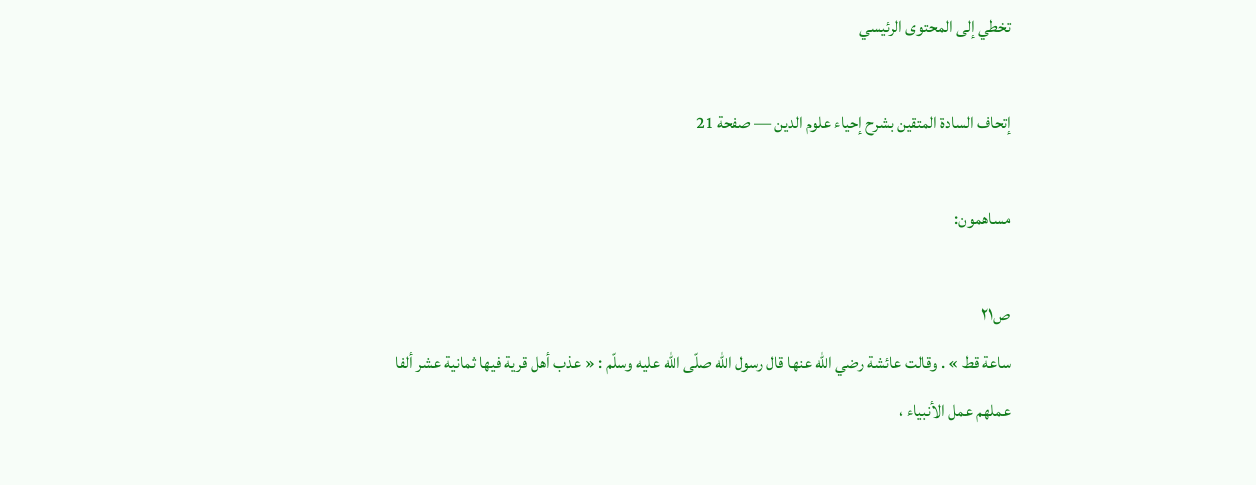تخطي إلى المحتوى الرئيسي

إتحاف السادة المتقين بشرح إحياء علوم الدين — صفحة 21

مساهمون:

ص٢١
ساعة قط » . وقالت عائشة رضي اللّه عنها قال رسول اللّه صلّى اللّه عليه وسلّم : « عذب أهل قرية فيها ثمانية عشر ألفا عملهم عمل الأنبياء ،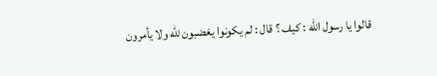قالوا يا رسول اللّه : كيف ؟ قال : لم يكونوا يغضبون للّه ولا يأمرون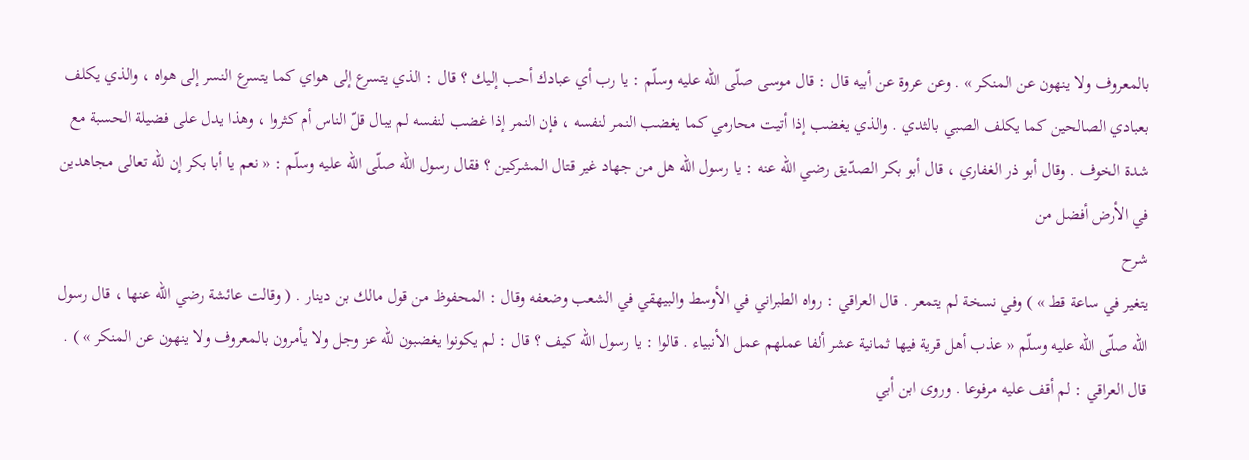بالمعروف ولا ينهون عن المنكر » . وعن عروة عن أبيه قال : قال موسى صلّى اللّه عليه وسلّم : يا رب أي عبادك أحب إليك ؟ قال : الذي يتسرع إلى هواي كما يتسرع النسر إلى هواه ، والذي يكلف بعبادي الصالحين كما يكلف الصبي بالثدي . والذي يغضب إذا أتيت محارمي كما يغضب النمر لنفسه ، فإن النمر إذا غضب لنفسه لم يبال قلّ الناس أم كثروا ، وهذا يدل على فضيلة الحسبة مع شدة الخوف . وقال أبو ذر الغفاري ، قال أبو بكر الصدّيق رضي اللّه عنه : يا رسول اللّه هل من جهاد غير قتال المشركين ؟ فقال رسول اللّه صلّى اللّه عليه وسلّم : « نعم يا أبا بكر إن للّه تعالى مجاهدين في الأرض أفضل من
شرح
يتغير في ساعة قط » ) وفي نسخة لم يتمعر . قال العراقي : رواه الطبراني في الأوسط والبيهقي في الشعب وضعفه وقال : المحفوظ من قول مالك بن دينار . ( وقالت عائشة رضي اللّه عنها ، قال رسول اللّه صلّى اللّه عليه وسلّم « عذب أهل قرية فيها ثمانية عشر ألفا عملهم عمل الأنبياء . قالوا : يا رسول اللّه كيف ؟ قال : لم يكونوا يغضبون للّه عز وجل ولا يأمرون بالمعروف ولا ينهون عن المنكر » ) . قال العراقي : لم أقف عليه مرفوعا . وروى ابن أبي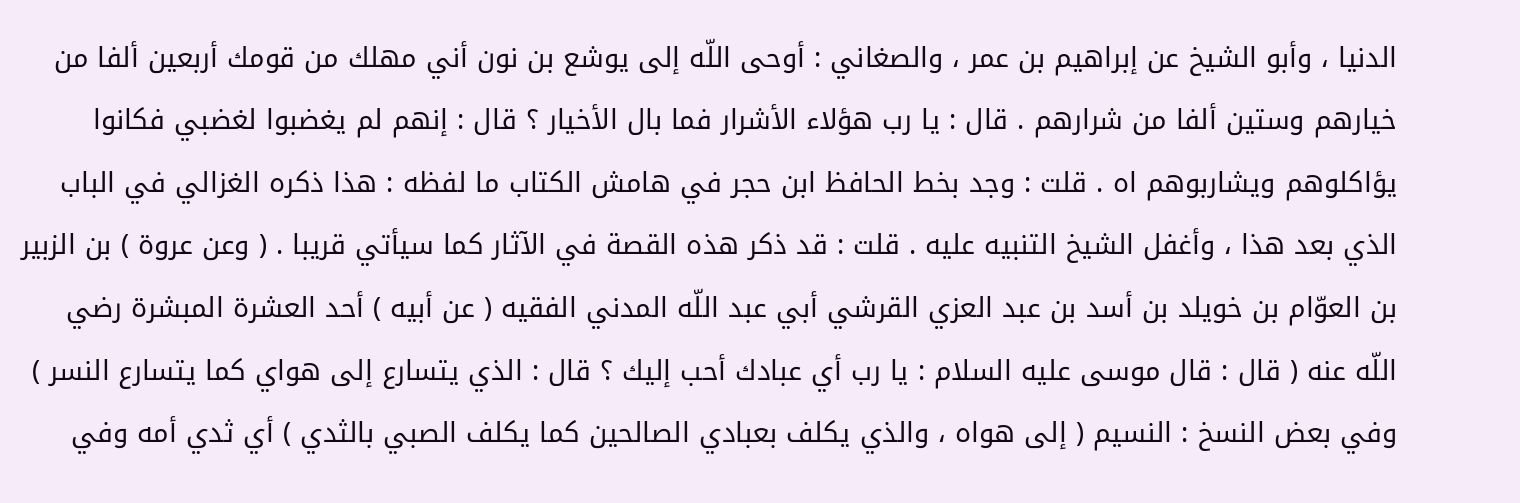الدنيا ، وأبو الشيخ عن إبراهيم بن عمر ، والصغاني : أوحى اللّه إلى يوشع بن نون أني مهلك من قومك أربعين ألفا من خيارهم وستين ألفا من شرارهم . قال : يا رب هؤلاء الأشرار فما بال الأخيار ؟ قال : إنهم لم يغضبوا لغضبي فكانوا يؤاكلوهم ويشاربوهم اه . قلت : وجد بخط الحافظ ابن حجر في هامش الكتاب ما لفظه : هذا ذكره الغزالي في الباب الذي بعد هذا ، وأغفل الشيخ التنبيه عليه . قلت : قد ذكر هذه القصة في الآثار كما سيأتي قريبا . ( وعن عروة ) بن الزبير بن العوّام بن خويلد بن أسد بن عبد العزي القرشي أبي عبد اللّه المدني الفقيه ( عن أبيه ) أحد العشرة المبشرة رضي اللّه عنه ( قال : قال موسى عليه السلام : يا رب أي عبادك أحب إليك ؟ قال : الذي يتسارع إلى هواي كما يتسارع النسر ) وفي بعض النسخ : النسيم ( إلى هواه ، والذي يكلف بعبادي الصالحين كما يكلف الصبي بالثدي ) أي ثدي أمه وفي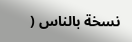نسخة بالناس (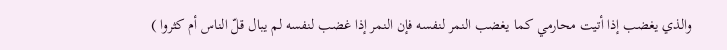والذي يغضب إذا أتيت محارمي كما يغضب النمر لنفسه فإن النمر إذا غضب لنفسه لم يبال قلّ الناس أم كثروا )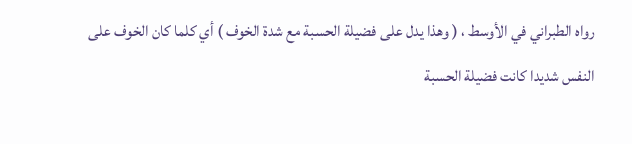رواه الطبراني في الأوسط ، ( وهذا يدل على فضيلة الحسبة مع شدة الخوف ) أي كلما كان الخوف على النفس شديدا كانت فضيلة الحسبة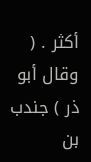أكثر . ( وقال أبو ذر ) جندب بن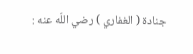جنادة ( الغفاري ) رضي اللّه عنه :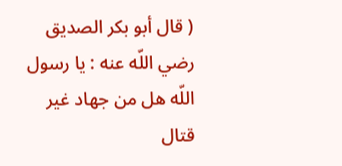( قال أبو بكر الصديق رضي اللّه عنه : يا رسول اللّه هل من جهاد غير قتال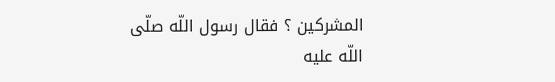المشركين ؟ فقال رسول اللّه صلّى اللّه عليه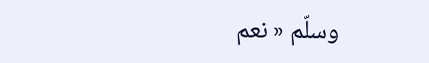وسلّم « نعم